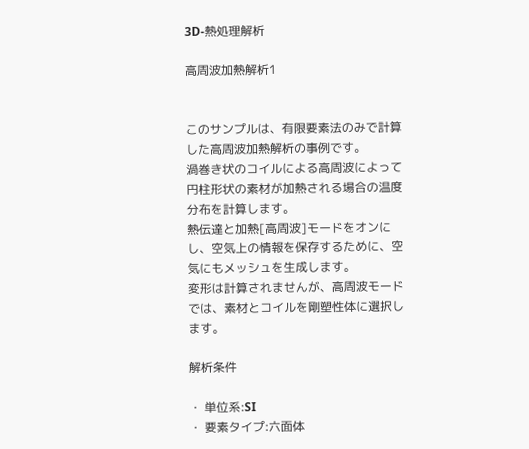3D-熱処理解析

高周波加熱解析1


このサンプルは、有限要素法のみで計算した高周波加熱解析の事例です。
渦巻き状のコイルによる高周波によって円柱形状の素材が加熱される場合の温度分布を計算します。
熱伝達と加熱[高周波]モードをオンにし、空気上の情報を保存するために、空気にもメッシュを生成します。
変形は計算されませんが、高周波モードでは、素材とコイルを剛塑性体に選択します。

解析条件

・ 単位系:SI
・ 要素タイプ:六面体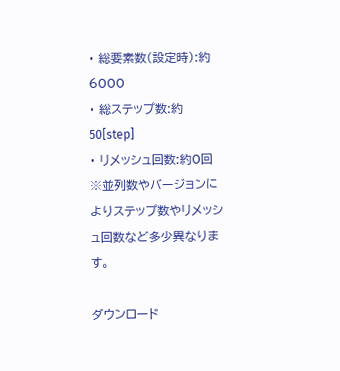・ 総要素数(設定時):約6000
・ 総ステップ数:約50[step]
・ リメッシュ回数:約0回
※並列数やバージョンによりステップ数やリメッシュ回数など多少異なります。

ダウンロード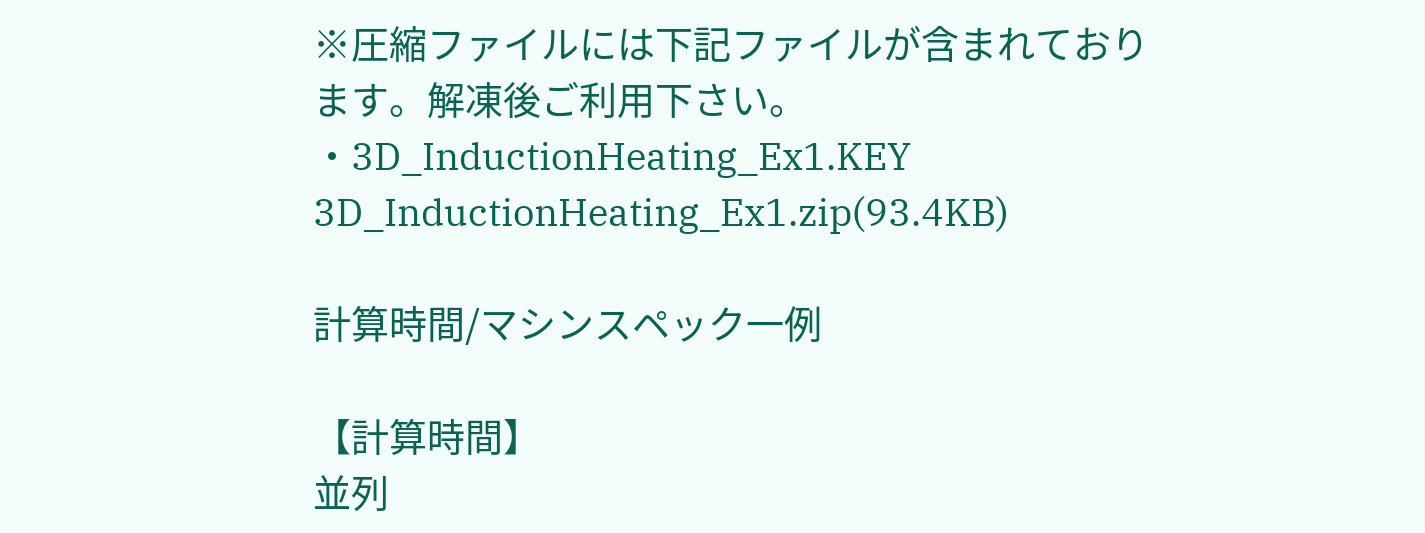※圧縮ファイルには下記ファイルが含まれております。解凍後ご利用下さい。
・3D_InductionHeating_Ex1.KEY
3D_InductionHeating_Ex1.zip(93.4KB)

計算時間/マシンスペック一例

【計算時間】
並列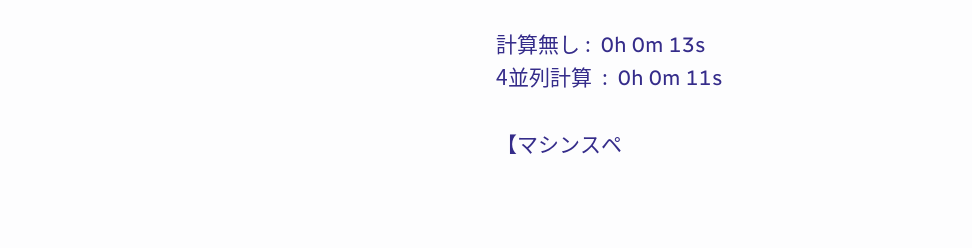計算無し :  0h 0m 13s
4並列計算  :  0h 0m 11s

【マシンスペ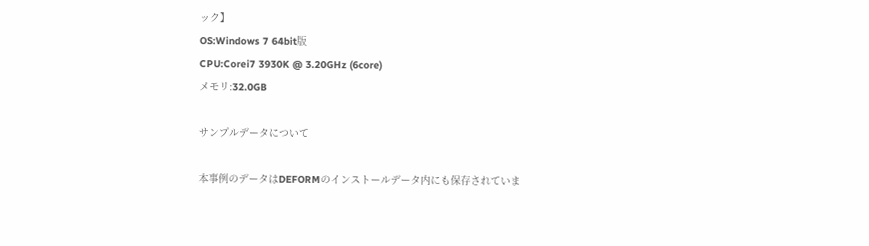ック】
OS:Windows 7 64bit版
CPU:Corei7 3930K @ 3.20GHz (6core)
メモリ:32.0GB

サンプルデータについて

本事例のデータはDEFORMのインストールデータ内にも保存されていま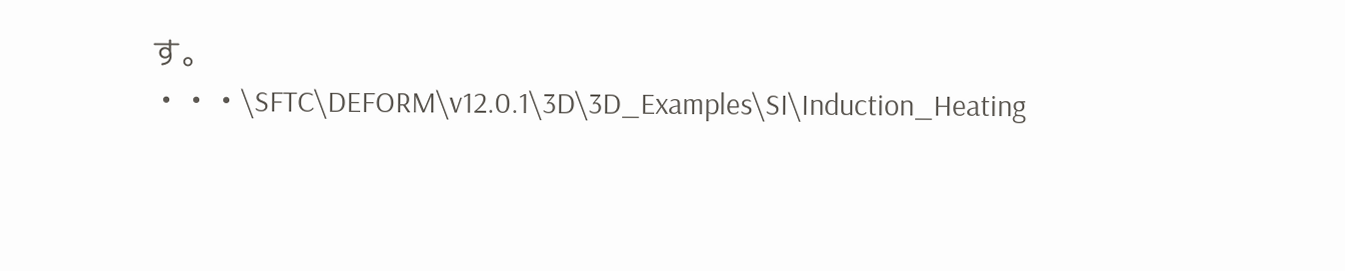す。
・・・\SFTC\DEFORM\v12.0.1\3D\3D_Examples\SI\Induction_Heating